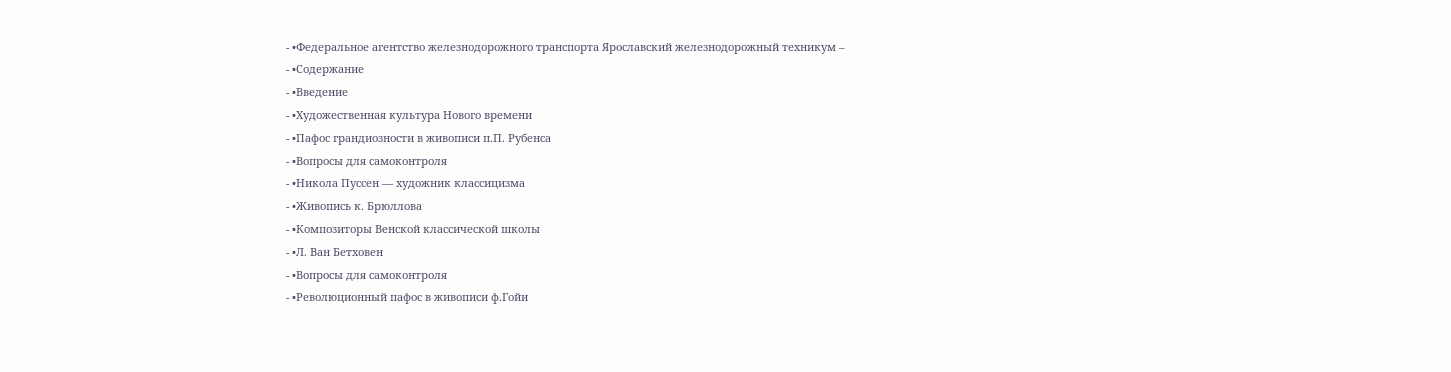- •Федеральное агентство железнодорожного транспорта Ярославский железнодорожный техникум –
- •Содержание
- •Введение
- •Художественная культура Нового времени
- •Пафос грандиозности в живописи п.П. Рубенса
- •Вопросы для самоконтроля
- •Никола Пуссен — художник классицизма
- •Живопись к. Брюллова
- •Композиторы Венской классической школы
- •Л. Ван Бетховен
- •Вопросы для самоконтроля
- •Революционный пафос в живописи ф.Гойи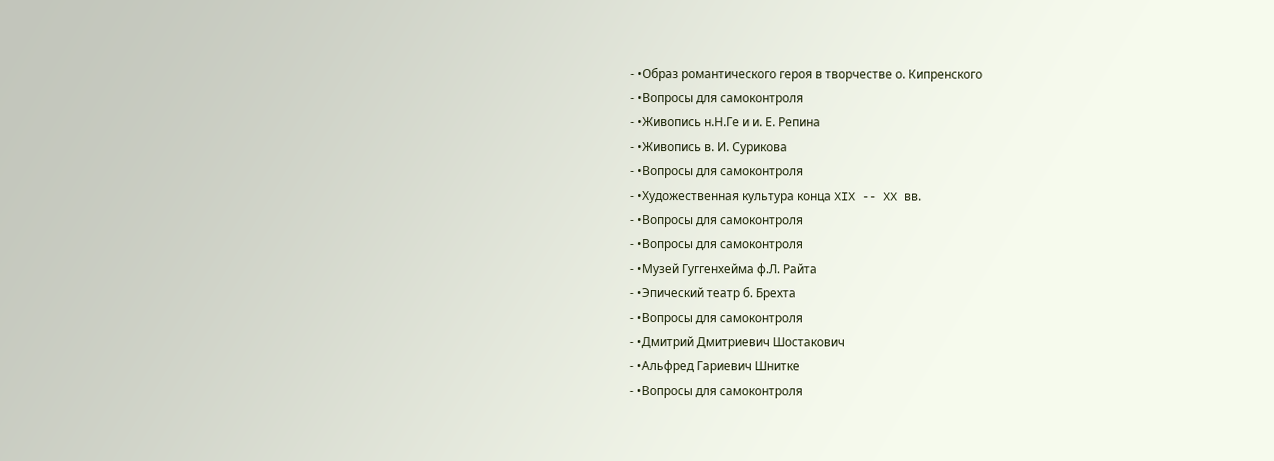- •Образ романтического героя в творчестве о. Кипренского
- •Вопросы для самоконтроля
- •Живопись н.Н.Ге и и. Е. Репина
- •Живопись в. И. Сурикова
- •Вопросы для самоконтроля
- •Художественная культура конца XIX -- XX вв.
- •Вопросы для самоконтроля
- •Вопросы для самоконтроля
- •Музей Гуггенхейма ф.Л. Райта
- •Эпический театр б. Брехта
- •Вопросы для самоконтроля
- •Дмитрий Дмитриевич Шостакович
- •Альфред Гариевич Шнитке
- •Вопросы для самоконтроля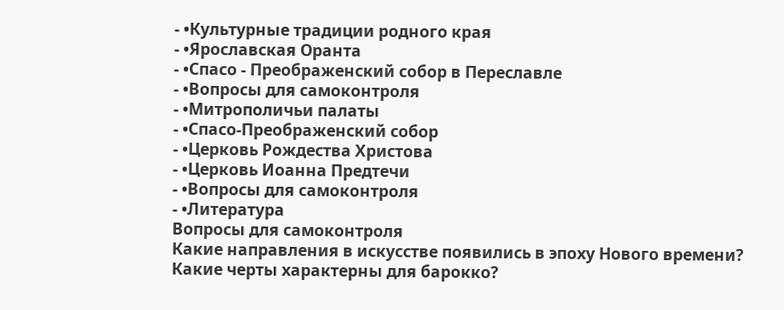- •Культурные традиции родного края
- •Ярославская Оранта
- •Спасо - Преображенский собор в Переславле
- •Вопросы для самоконтроля
- •Митрополичьи палаты
- •Спасо-Преображенский собор
- •Церковь Рождества Христова
- •Церковь Иоанна Предтечи
- •Вопросы для самоконтроля
- •Литература
Вопросы для самоконтроля
Какие направления в искусстве появились в эпоху Нового времени?
Какие черты характерны для барокко?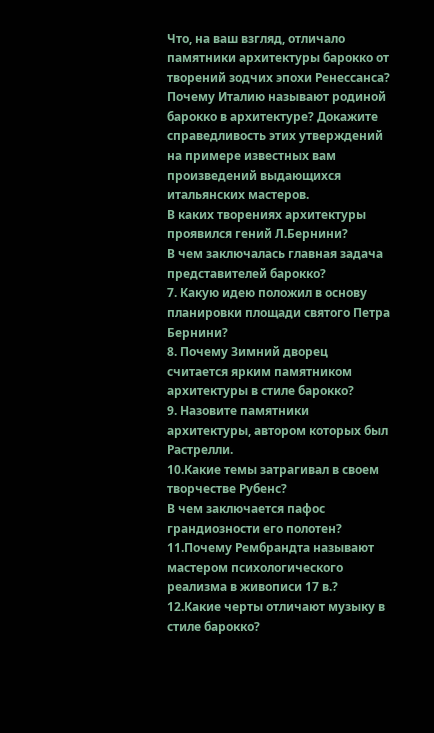Что, на ваш взгляд, отличало памятники архитектуры барокко от творений зодчих эпохи Ренессанса?
Почему Италию называют родиной барокко в архитектуре? Докажите справедливость этих утверждений на примере известных вам произведений выдающихся итальянских мастеров.
В каких творениях архитектуры проявился гений Л.Бернини?
В чем заключалась главная задача представителей барокко?
7. Какую идею положил в основу планировки площади святого Петра Бернини?
8. Почему Зимний дворец считается ярким памятником архитектуры в стиле барокко?
9. Назовите памятники архитектуры, автором которых был Растрелли.
10.Какие темы затрагивал в своем творчестве Рубенс?
В чем заключается пафос грандиозности его полотен?
11.Почему Рембрандта называют мастером психологического реализма в живописи 17 в.?
12.Какие черты отличают музыку в стиле барокко?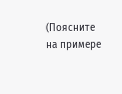(Поясните на примере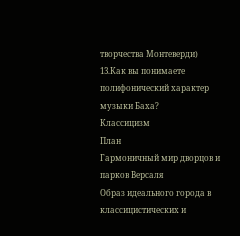творчества Монтеверди)
13.Как вы понимаете полифонический характер музыки Баха?
Классицизм
План
Гармоничный мир дворцов и парков Версаля
Образ идеального города в классицистических и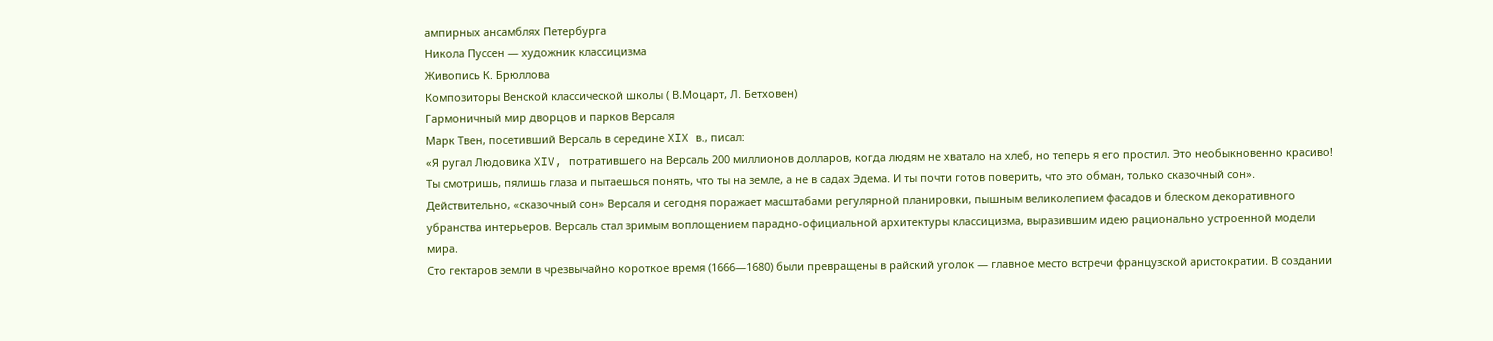ампирных ансамблях Петербурга
Никола Пуссен — художник классицизма
Живопись К. Брюллова
Композиторы Венской классической школы ( В.Моцарт, Л. Бетховен)
Гармоничный мир дворцов и парков Версаля
Марк Твен, посетивший Версаль в середине XIX в., писал:
«Я ругал Людовика XIV, потратившего на Версаль 200 миллионов долларов, когда людям не хватало на хлеб, но теперь я его простил. Это необыкновенно красиво! Ты смотришь, пялишь глаза и пытаешься понять, что ты на земле, а не в садах Эдема. И ты почти готов поверить, что это обман, только сказочный сон».
Действительно, «сказочный сон» Версаля и сегодня поражает масштабами регулярной планировки, пышным великолепием фасадов и блеском декоративного убранства интерьеров. Версаль стал зримым воплощением парадно-официальной архитектуры классицизма, выразившим идею рационально устроенной модели мира.
Сто гектаров земли в чрезвычайно короткое время (1666—1680) были превращены в райский уголок — главное место встречи французской аристократии. В создании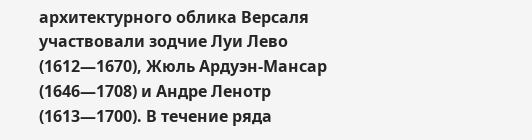архитектурного облика Версаля участвовали зодчие Луи Лево (1612—1670), Жюль Ардуэн-Мансар (1646—1708) и Андре Ленотр (1613—1700). В течение ряда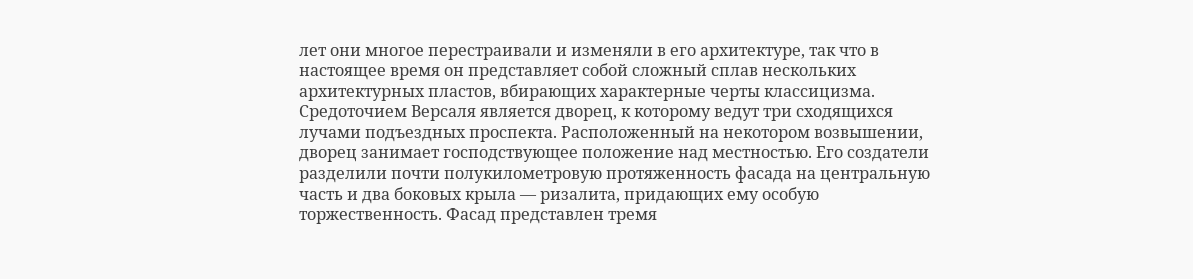лет они многое перестраивали и изменяли в его архитектуре, так что в настоящее время он представляет собой сложный сплав нескольких архитектурных пластов, вбирающих характерные черты классицизма.
Средоточием Версаля является дворец, к которому ведут три сходящихся лучами подъездных проспекта. Расположенный на некотором возвышении, дворец занимает господствующее положение над местностью. Его создатели разделили почти полукилометровую протяженность фасада на центральную часть и два боковых крыла — ризалита, придающих ему особую торжественность. Фасад представлен тремя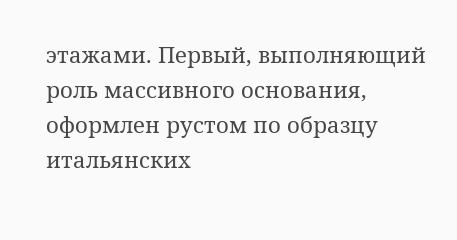этажами. Первый, выполняющий роль массивного основания, оформлен рустом по образцу итальянских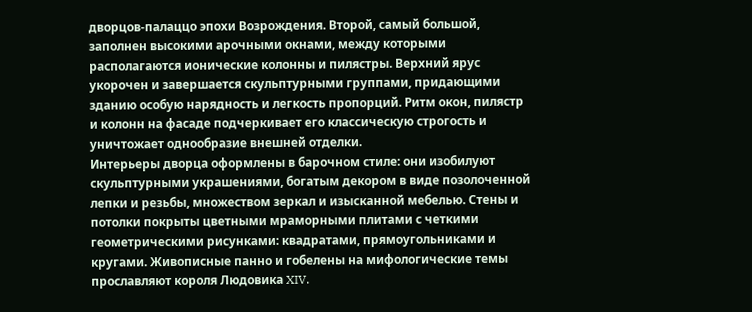дворцов-палаццо эпохи Возрождения. Второй, самый большой, заполнен высокими арочными окнами, между которыми располагаются ионические колонны и пилястры. Верхний ярус укорочен и завершается скульптурными группами, придающими зданию особую нарядность и легкость пропорций. Ритм окон, пилястр и колонн на фасаде подчеркивает его классическую строгость и уничтожает однообразие внешней отделки.
Интерьеры дворца оформлены в барочном стиле: они изобилуют скульптурными украшениями, богатым декором в виде позолоченной лепки и резьбы, множеством зеркал и изысканной мебелью. Стены и потолки покрыты цветными мраморными плитами с четкими геометрическими рисунками: квадратами, прямоугольниками и кругами. Живописные панно и гобелены на мифологические темы прославляют короля Людовика XIV.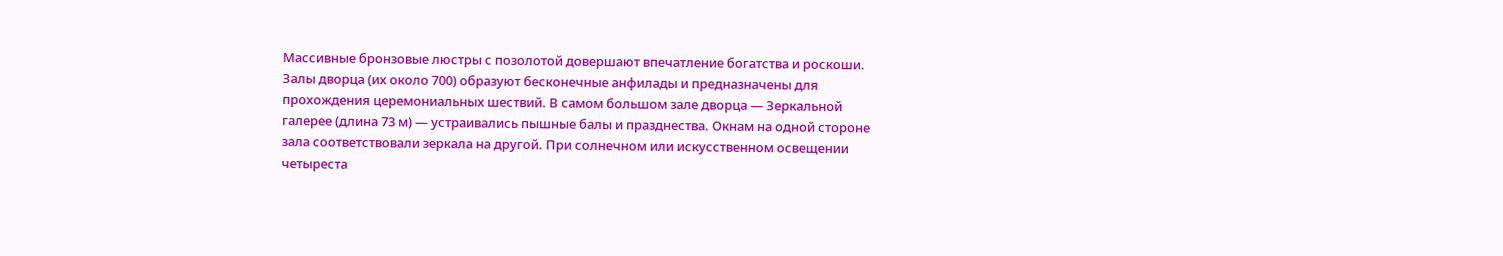Массивные бронзовые люстры с позолотой довершают впечатление богатства и роскоши.
Залы дворца (их около 700) образуют бесконечные анфилады и предназначены для прохождения церемониальных шествий. В самом большом зале дворца — Зеркальной галерее (длина 73 м) — устраивались пышные балы и празднества. Окнам на одной стороне зала соответствовали зеркала на другой. При солнечном или искусственном освещении четыреста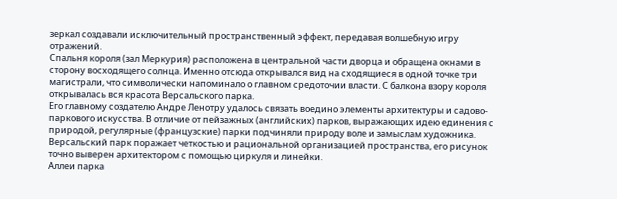зеркал создавали исключительный пространственный эффект, передавая волшебную игру отражений.
Спальня короля (зал Меркурия) расположена в центральной части дворца и обращена окнами в сторону восходящего солнца. Именно отсюда открывался вид на сходящиеся в одной точке три магистрали, что символически напоминало о главном средоточии власти. С балкона взору короля открывалась вся красота Версальского парка.
Его главному создателю Андре Ленотру удалось связать воедино элементы архитектуры и садово-паркового искусства. В отличие от пейзажных (английских) парков, выражающих идею единения с природой, регулярные (французские) парки подчиняли природу воле и замыслам художника. Версальский парк поражает четкостью и рациональной организацией пространства, его рисунок точно выверен архитектором с помощью циркуля и линейки.
Аллеи парка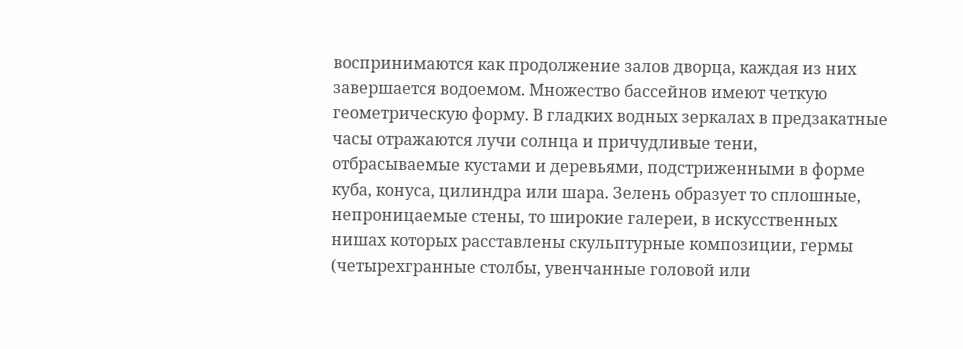воспринимаются как продолжение залов дворца, каждая из них завершается водоемом. Множество бассейнов имеют четкую геометрическую форму. В гладких водных зеркалах в предзакатные часы отражаются лучи солнца и причудливые тени, отбрасываемые кустами и деревьями, подстриженными в форме куба, конуса, цилиндра или шара. Зелень образует то сплошные, непроницаемые стены, то широкие галереи, в искусственных нишах которых расставлены скульптурные композиции, гермы (четырехгранные столбы, увенчанные головой или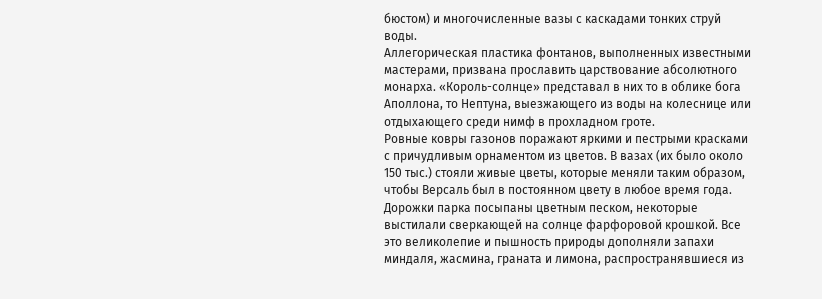бюстом) и многочисленные вазы с каскадами тонких струй воды.
Аллегорическая пластика фонтанов, выполненных известными мастерами, призвана прославить царствование абсолютного монарха. «Король-солнце» представал в них то в облике бога Аполлона, то Нептуна, выезжающего из воды на колеснице или отдыхающего среди нимф в прохладном гроте.
Ровные ковры газонов поражают яркими и пестрыми красками с причудливым орнаментом из цветов. В вазах (их было около 150 тыс.) стояли живые цветы, которые меняли таким образом, чтобы Версаль был в постоянном цвету в любое время года. Дорожки парка посыпаны цветным песком, некоторые выстилали сверкающей на солнце фарфоровой крошкой. Все это великолепие и пышность природы дополняли запахи миндаля, жасмина, граната и лимона, распространявшиеся из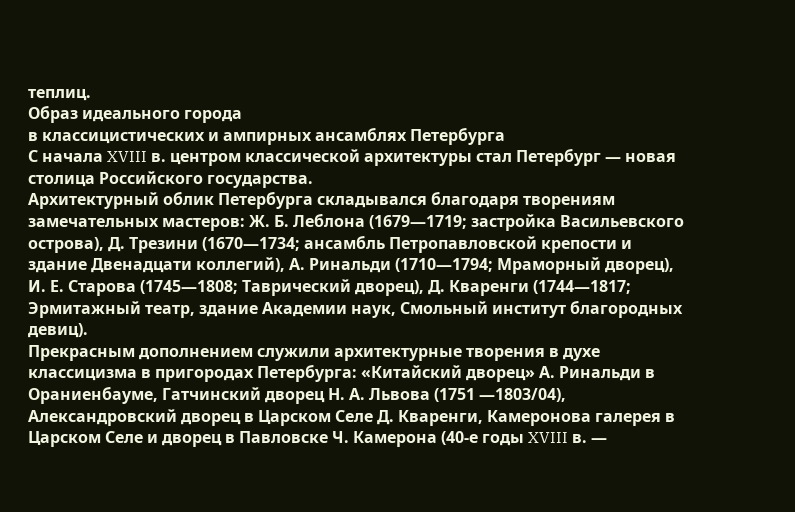теплиц.
Образ идеального города
в классицистических и ампирных ансамблях Петербурга
С начала XVIII в. центром классической архитектуры стал Петербург — новая столица Российского государства.
Архитектурный облик Петербурга складывался благодаря творениям замечательных мастеров: Ж. Б. Леблона (1679—1719; застройка Васильевского острова), Д. Трезини (1670—1734; ансамбль Петропавловской крепости и здание Двенадцати коллегий), А. Ринальди (1710—1794; Мраморный дворец), И. Е. Старова (1745—1808; Таврический дворец), Д. Кваренги (1744—1817; Эрмитажный театр, здание Академии наук, Смольный институт благородных девиц).
Прекрасным дополнением служили архитектурные творения в духе классицизма в пригородах Петербурга: «Китайский дворец» А. Ринальди в Ораниенбауме, Гатчинский дворец Н. А. Львова (1751 —1803/04), Александровский дворец в Царском Селе Д. Кваренги, Камеронова галерея в Царском Селе и дворец в Павловске Ч. Камерона (40-е годы XVIII в. —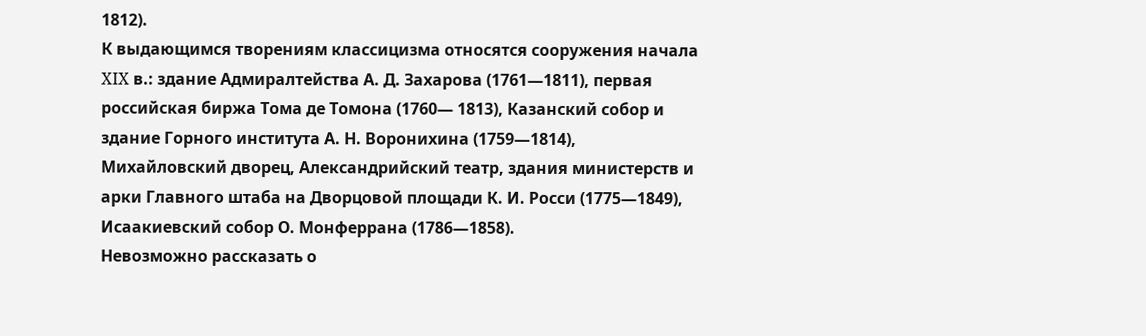1812).
К выдающимся творениям классицизма относятся сооружения начала XIX в.: здание Адмиралтейства А. Д. Захарова (1761—1811), первая российская биржа Тома де Томона (1760— 1813), Казанский собор и здание Горного института А. Н. Воронихина (1759—1814), Михайловский дворец, Александрийский театр, здания министерств и арки Главного штаба на Дворцовой площади К. И. Росси (1775—1849), Исаакиевский собор О. Монферрана (1786—1858).
Невозможно рассказать о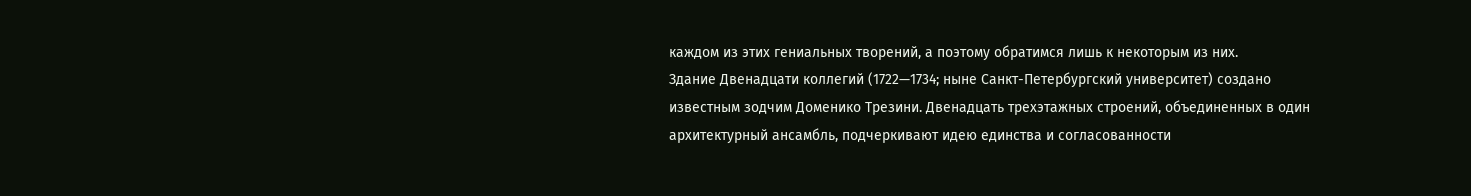каждом из этих гениальных творений, а поэтому обратимся лишь к некоторым из них.
Здание Двенадцати коллегий (1722—1734; ныне Санкт-Петербургский университет) создано известным зодчим Доменико Трезини. Двенадцать трехэтажных строений, объединенных в один архитектурный ансамбль, подчеркивают идею единства и согласованности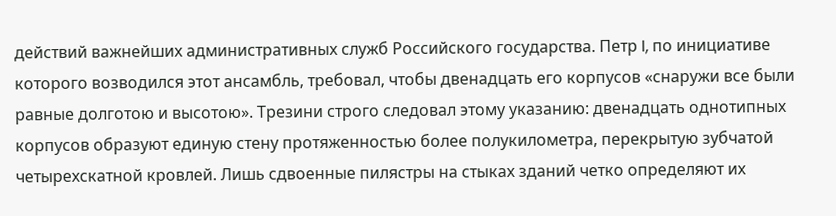действий важнейших административных служб Российского государства. Петр I, по инициативе которого возводился этот ансамбль, требовал, чтобы двенадцать его корпусов «снаружи все были равные долготою и высотою». Трезини строго следовал этому указанию: двенадцать однотипных корпусов образуют единую стену протяженностью более полукилометра, перекрытую зубчатой четырехскатной кровлей. Лишь сдвоенные пилястры на стыках зданий четко определяют их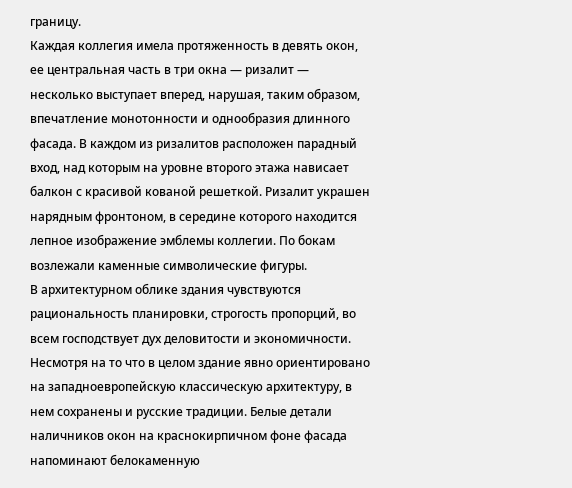границу.
Каждая коллегия имела протяженность в девять окон, ее центральная часть в три окна — ризалит — несколько выступает вперед, нарушая, таким образом, впечатление монотонности и однообразия длинного фасада. В каждом из ризалитов расположен парадный вход, над которым на уровне второго этажа нависает балкон с красивой кованой решеткой. Ризалит украшен нарядным фронтоном, в середине которого находится лепное изображение эмблемы коллегии. По бокам возлежали каменные символические фигуры.
В архитектурном облике здания чувствуются рациональность планировки, строгость пропорций, во всем господствует дух деловитости и экономичности. Несмотря на то что в целом здание явно ориентировано на западноевропейскую классическую архитектуру, в нем сохранены и русские традиции. Белые детали наличников окон на краснокирпичном фоне фасада напоминают белокаменную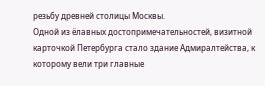резьбу древней столицы Москвы.
Одной из ёлавных достопримечательностей, визитной карточкой Петербурга стало здание Адмиралтейства, к которому вели три главные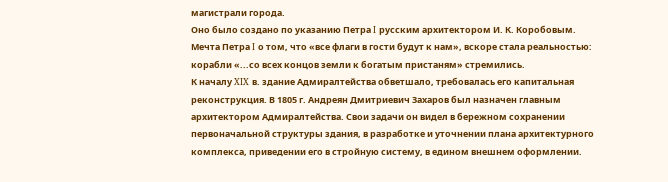магистрали города.
Оно было создано по указанию Петра I русским архитектором И. К. Коробовым. Мечта Петра I о том, что «все флаги в гости будут к нам», вскоре стала реальностью: корабли «...со всех концов земли к богатым пристаням» стремились.
К началу XIX в. здание Адмиралтейства обветшало, требовалась его капитальная реконструкция. В 1805 г. Андреян Дмитриевич Захаров был назначен главным архитектором Адмиралтейства. Свои задачи он видел в бережном сохранении первоначальной структуры здания, в разработке и уточнении плана архитектурного комплекса, приведении его в стройную систему, в едином внешнем оформлении.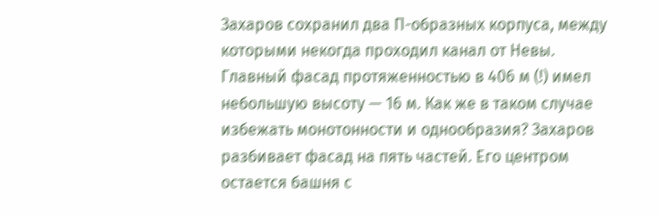Захаров сохранил два П-образных корпуса, между которыми некогда проходил канал от Невы.
Главный фасад протяженностью в 406 м (!) имел небольшую высоту — 16 м. Как же в таком случае избежать монотонности и однообразия? Захаров разбивает фасад на пять частей. Его центром остается башня с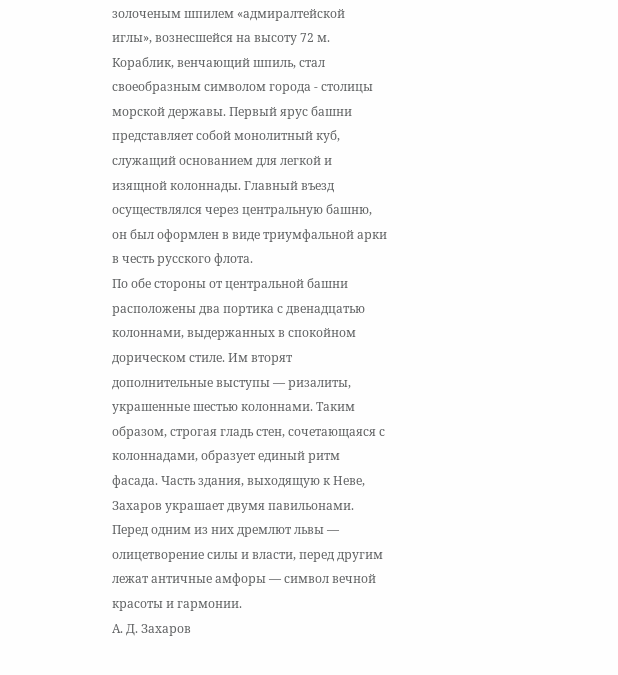золоченым шпилем «адмиралтейской иглы», вознесшейся на высоту 72 м. Кораблик, венчающий шпиль, стал своеобразным символом города - столицы морской державы. Первый ярус башни представляет собой монолитный куб, служащий основанием для легкой и изящной колоннады. Главный въезд осуществлялся через центральную башню, он был оформлен в виде триумфальной арки в честь русского флота.
По обе стороны от центральной башни расположены два портика с двенадцатью колоннами, выдержанных в спокойном дорическом стиле. Им вторят дополнительные выступы — ризалиты, украшенные шестью колоннами. Таким образом, строгая гладь стен, сочетающаяся с колоннадами, образует единый ритм фасада. Часть здания, выходящую к Неве, Захаров украшает двумя павильонами. Перед одним из них дремлют львы — олицетворение силы и власти, перед другим лежат античные амфоры — символ вечной красоты и гармонии.
А. Д. Захаров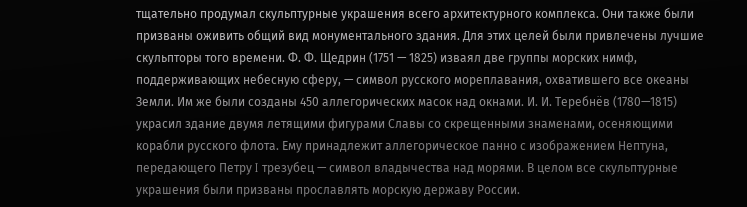тщательно продумал скульптурные украшения всего архитектурного комплекса. Они также были призваны оживить общий вид монументального здания. Для этих целей были привлечены лучшие скульпторы того времени. Ф. Ф. Щедрин (1751 — 1825) изваял две группы морских нимф, поддерживающих небесную сферу, — символ русского мореплавания, охватившего все океаны Земли. Им же были созданы 450 аллегорических масок над окнами. И. И. Теребнёв (1780—1815) украсил здание двумя летящими фигурами Славы со скрещенными знаменами, осеняющими корабли русского флота. Ему принадлежит аллегорическое панно с изображением Нептуна, передающего Петру I трезубец — символ владычества над морями. В целом все скульптурные украшения были призваны прославлять морскую державу России.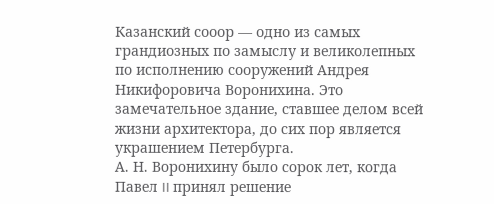Казанский сооор — одно из самых грандиозных по замыслу и великолепных по исполнению сооружений Андрея Никифоровича Воронихина. Это замечательное здание, ставшее делом всей жизни архитектора, до сих пор является украшением Петербурга.
А. Н. Воронихину было сорок лет, когда Павел II принял решение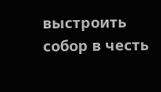выстроить собор в честь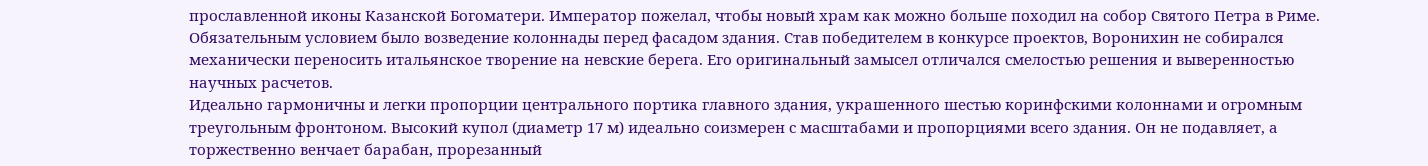прославленной иконы Казанской Богоматери. Император пожелал, чтобы новый храм как можно больше походил на собор Святого Петра в Риме. Обязательным условием было возведение колоннады перед фасадом здания. Став победителем в конкурсе проектов, Воронихин не собирался механически переносить итальянское творение на невские берега. Его оригинальный замысел отличался смелостью решения и выверенностью научных расчетов.
Идеально гармоничны и легки пропорции центрального портика главного здания, украшенного шестью коринфскими колоннами и огромным треугольным фронтоном. Высокий купол (диаметр 17 м) идеально соизмерен с масштабами и пропорциями всего здания. Он не подавляет, а торжественно венчает барабан, прорезанный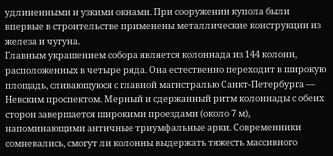удлиненными и узкими окнами. При сооружении купола были впервые в строительстве применены металлические конструкции из железа и чугуна.
Главным украшением собора является колоннада из 144 колонн, расположенных в четыре ряда. Она естественно переходит в широкую площадь, сливающуюся с главной магистралью Санкт-Петербурга — Невским проспектом. Мерный и сдержанный ритм колоннады с обеих сторон завершается широкими проездами (около 7 м), напоминающими античные триумфальные арки. Современники сомневались, смогут ли колонны выдержать тяжесть массивного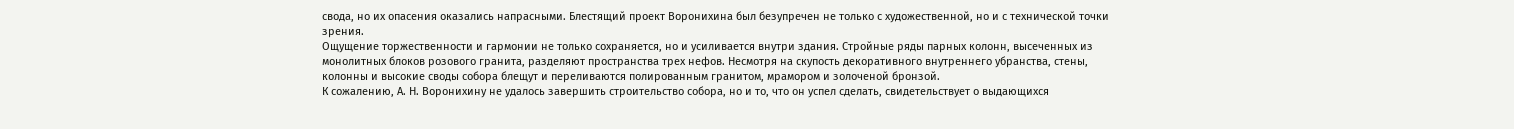свода, но их опасения оказались напрасными. Блестящий проект Воронихина был безупречен не только с художественной, но и с технической точки зрения.
Ощущение торжественности и гармонии не только сохраняется, но и усиливается внутри здания. Стройные ряды парных колонн, высеченных из монолитных блоков розового гранита, разделяют пространства трех нефов. Несмотря на скупость декоративного внутреннего убранства, стены, колонны и высокие своды собора блещут и переливаются полированным гранитом, мрамором и золоченой бронзой.
К сожалению, А. Н. Воронихину не удалось завершить строительство собора, но и то, что он успел сделать, свидетельствует о выдающихся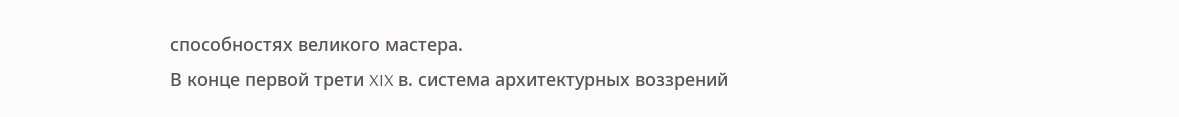способностях великого мастера.
В конце первой трети XIX в. система архитектурных воззрений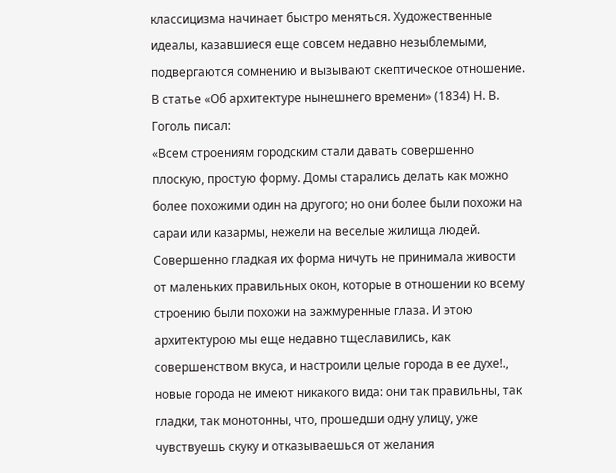классицизма начинает быстро меняться. Художественные идеалы, казавшиеся еще совсем недавно незыблемыми, подвергаются сомнению и вызывают скептическое отношение. В статье «Об архитектуре нынешнего времени» (1834) Н. В. Гоголь писал:
«Всем строениям городским стали давать совершенно плоскую, простую форму. Домы старались делать как можно более похожими один на другого; но они более были похожи на сараи или казармы, нежели на веселые жилища людей. Совершенно гладкая их форма ничуть не принимала живости от маленьких правильных окон, которые в отношении ко всему строению были похожи на зажмуренные глаза. И этою архитектурою мы еще недавно тщеславились, как совершенством вкуса, и настроили целые города в ее духе!., новые города не имеют никакого вида: они так правильны, так гладки, так монотонны, что, прошедши одну улицу, уже чувствуешь скуку и отказываешься от желания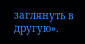заглянуть в другую».